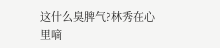这什么臭脾气?林秀在心里嘀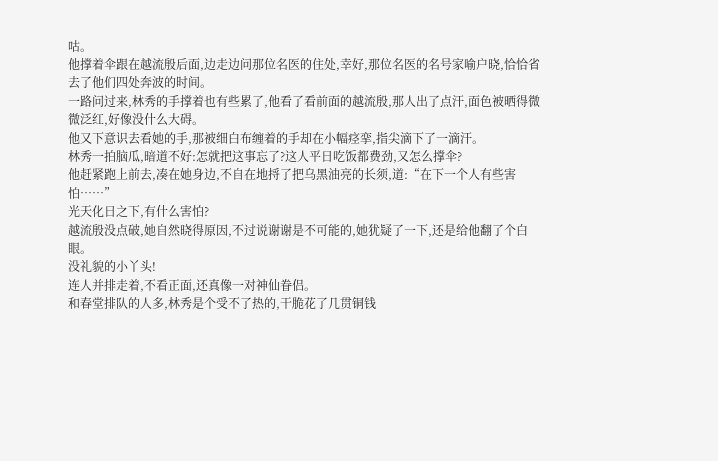咕。
他撑着伞跟在越流殷后面,边走边问那位名医的住处,幸好,那位名医的名号家喻户晓,恰恰省去了他们四处奔波的时间。
一路问过来,林秀的手撑着也有些累了,他看了看前面的越流殷,那人出了点汗,面色被晒得微微泛红,好像没什么大碍。
他又下意识去看她的手,那被细白布缠着的手却在小幅痉挛,指尖滴下了一滴汗。
林秀一拍脑瓜,暗道不好:怎就把这事忘了?这人平日吃饭都费劲,又怎么撑伞?
他赶紧跑上前去,凑在她身边,不自在地捋了把乌黑油亮的长须,道:“在下一个人有些害怕……”
光天化日之下,有什么害怕?
越流殷没点破,她自然晓得原因,不过说谢谢是不可能的,她犹疑了一下,还是给他翻了个白眼。
没礼貌的小丫头!
连人并排走着,不看正面,还真像一对神仙眷侣。
和春堂排队的人多,林秀是个受不了热的,干脆花了几贯铜钱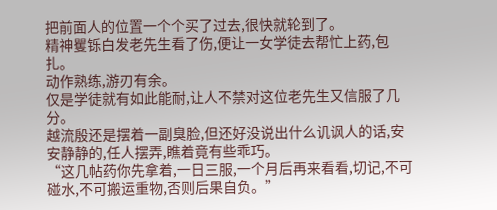把前面人的位置一个个买了过去,很快就轮到了。
精神矍铄白发老先生看了伤,便让一女学徒去帮忙上药,包扎。
动作熟练,游刃有余。
仅是学徒就有如此能耐,让人不禁对这位老先生又信服了几分。
越流殷还是摆着一副臭脸,但还好没说出什么讥讽人的话,安安静静的,任人摆弄,瞧着竟有些乖巧。
“这几帖药你先拿着,一日三服,一个月后再来看看,切记,不可碰水,不可搬运重物,否则后果自负。”